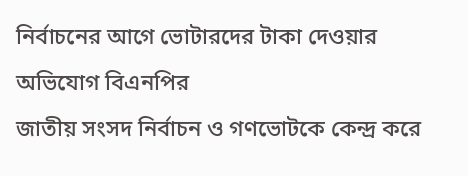নির্বাচনের আগে ভোটারদের টাকা দেওয়ার অভিযোগ বিএনপির
জাতীয় সংসদ নির্বাচন ও গণভোটকে কেন্দ্র করে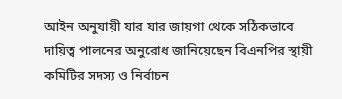আইন অনুযায়ী যার যার জায়গা থেকে সঠিকভাবে দায়িত্ব পালনের অনুরোধ জানিয়েছেন বিএনপির স্থায়ী কমিটির সদস্য ও নির্বাচন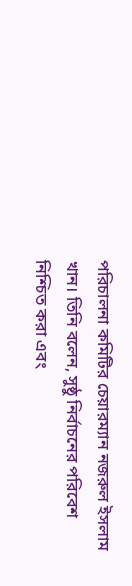পরিচালনা কমিটির চেয়ারম্যান নজরুল ইসলাম খান। তিনি বলেন, সুষ্ঠু নির্বাচনের পরিবেশ নিশ্চিত করা এবং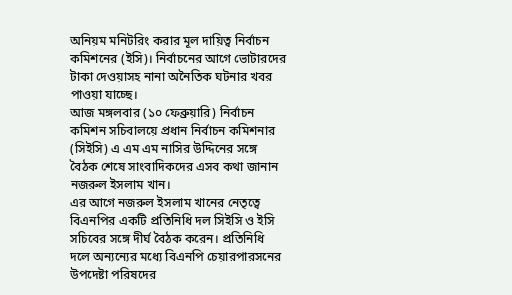অনিয়ম মনিটরিং করার মূল দায়িত্ব নির্বাচন কমিশনের (ইসি)। নির্বাচনের আগে ভোটারদের টাকা দেওয়াসহ নানা অনৈতিক ঘটনার খবর পাওয়া যাচ্ছে।
আজ মঙ্গলবার (১০ ফেব্রুয়ারি) নির্বাচন কমিশন সচিবালয়ে প্রধান নির্বাচন কমিশনার (সিইসি) এ এম এম নাসির উদ্দিনের সঙ্গে বৈঠক শেষে সাংবাদিকদের এসব কথা জানান নজরুল ইসলাম খান।
এর আগে নজরুল ইসলাম খানের নেতৃত্বে বিএনপির একটি প্রতিনিধি দল সিইসি ও ইসি সচিবের সঙ্গে দীর্ঘ বৈঠক করেন। প্রতিনিধি দলে অন্যন্যের মধ্যে বিএনপি চেয়ারপারসনের উপদেষ্টা পরিষদের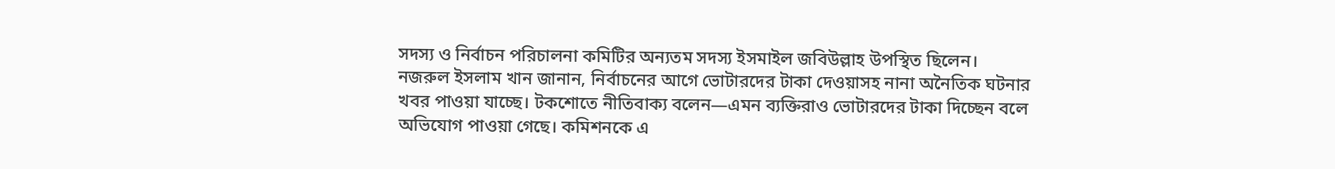সদস্য ও নির্বাচন পরিচালনা কমিটির অন্যতম সদস্য ইসমাইল জবিউল্লাহ উপস্থিত ছিলেন।
নজরুল ইসলাম খান জানান, নির্বাচনের আগে ভোটারদের টাকা দেওয়াসহ নানা অনৈতিক ঘটনার খবর পাওয়া যাচ্ছে। টকশোতে নীতিবাক্য বলেন—এমন ব্যক্তিরাও ভোটারদের টাকা দিচ্ছেন বলে অভিযোগ পাওয়া গেছে। কমিশনকে এ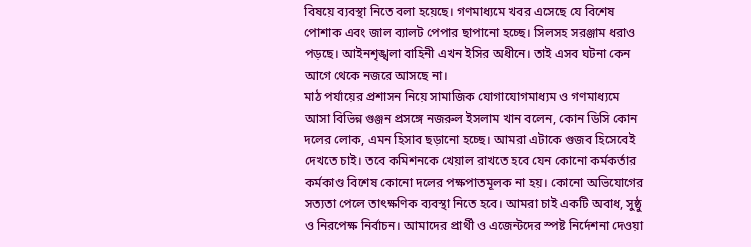বিষয়ে ব্যবস্থা নিতে বলা হয়েছে। গণমাধ্যমে খবর এসেছে যে বিশেষ পোশাক এবং জাল ব্যালট পেপার ছাপানো হচ্ছে। সিলসহ সরঞ্জাম ধরাও পড়ছে। আইনশৃঙ্খলা বাহিনী এখন ইসির অধীনে। তাই এসব ঘটনা কেন আগে থেকে নজরে আসছে না।
মাঠ পর্যায়ের প্রশাসন নিয়ে সামাজিক যোগাযোগমাধ্যম ও গণমাধ্যমে আসা বিভিন্ন গুঞ্জন প্রসঙ্গে নজরুল ইসলাম খান বলেন, কোন ডিসি কোন দলের লোক, এমন হিসাব ছড়ানো হচ্ছে। আমরা এটাকে গুজব হিসেবেই দেখতে চাই। তবে কমিশনকে খেয়াল রাখতে হবে যেন কোনো কর্মকর্তার কর্মকাণ্ড বিশেষ কোনো দলের পক্ষপাতমূলক না হয়। কোনো অভিযোগের সত্যতা পেলে তাৎক্ষণিক ব্যবস্থা নিতে হবে। আমরা চাই একটি অবাধ, সুষ্ঠু ও নিরপেক্ষ নির্বাচন। আমাদের প্রার্থী ও এজেন্টদের স্পষ্ট নির্দেশনা দেওয়া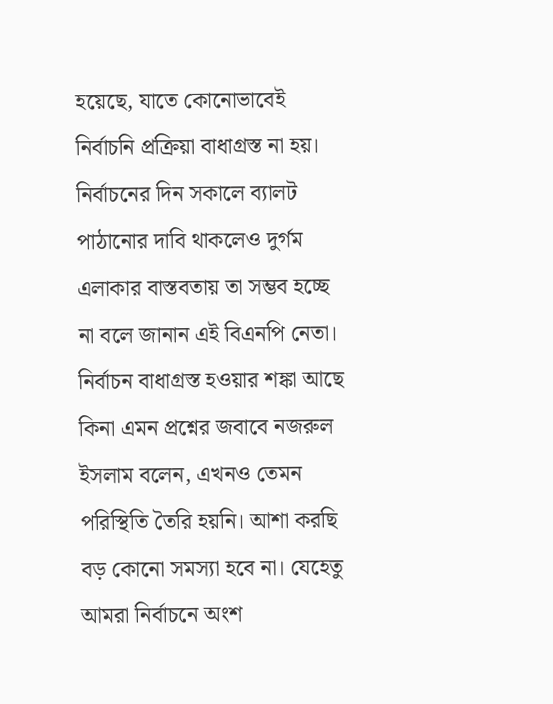হয়েছে, যাতে কোনোভাবেই নির্বাচনি প্রক্রিয়া বাধাগ্রস্ত না হয়।
নির্বাচনের দিন সকালে ব্যালট পাঠানোর দাবি থাকলেও দুর্গম এলাকার বাস্তবতায় তা সম্ভব হচ্ছে না বলে জানান এই বিএনপি নেতা।
নির্বাচন বাধাগ্রস্ত হওয়ার শঙ্কা আছে কিনা এমন প্রশ্নের জবাবে নজরুল ইসলাম বলেন, এখনও তেমন পরিস্থিতি তৈরি হয়নি। আশা করছি বড় কোনো সমস্যা হবে না। যেহেতু আমরা নির্বাচনে অংশ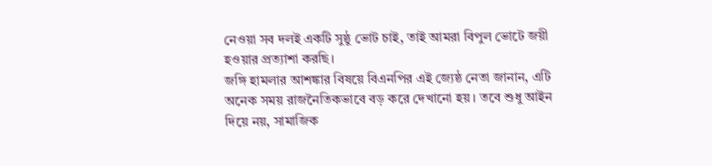নেওয়া সব দলই একটি সুষ্ঠু ভোট চাই, তাই আমরা বিপুল ভোটে জয়ী হওয়ার প্রত্যাশা করছি।
জঙ্গি হামলার আশঙ্কার বিষয়ে বিএনপির এই জ্যেষ্ঠ নেতা জানান, এটি অনেক সময় রাজনৈতিকভাবে বড় করে দেখানো হয়। তবে শুধু আইন দিয়ে নয়, সামাজিক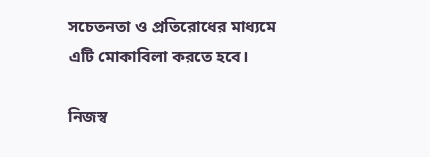সচেতনতা ও প্রতিরোধের মাধ্যমে এটি মোকাবিলা করতে হবে।

নিজস্ব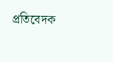প্রতিবেদক